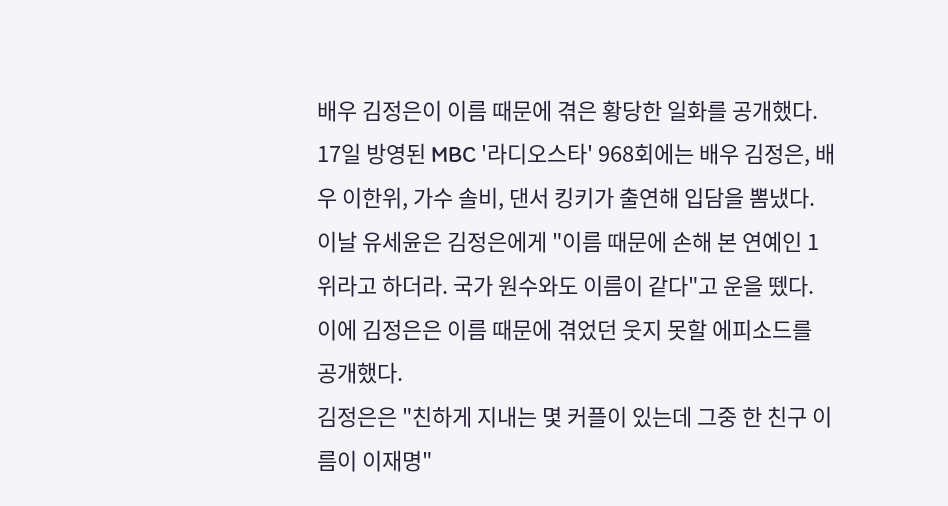배우 김정은이 이름 때문에 겪은 황당한 일화를 공개했다.
17일 방영된 MBC '라디오스타' 968회에는 배우 김정은, 배우 이한위, 가수 솔비, 댄서 킹키가 출연해 입담을 뽐냈다.
이날 유세윤은 김정은에게 "이름 때문에 손해 본 연예인 1위라고 하더라. 국가 원수와도 이름이 같다"고 운을 뗐다.
이에 김정은은 이름 때문에 겪었던 웃지 못할 에피소드를 공개했다.
김정은은 "친하게 지내는 몇 커플이 있는데 그중 한 친구 이름이 이재명"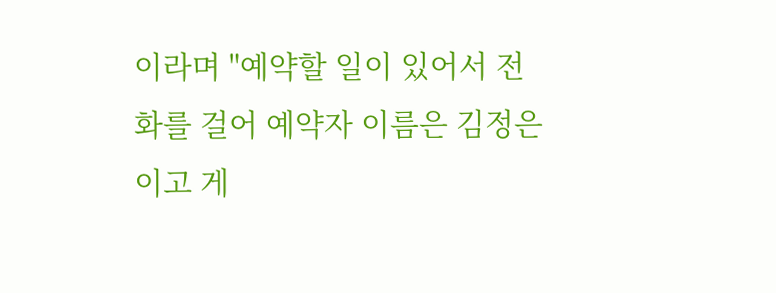이라며 "예약할 일이 있어서 전화를 걸어 예약자 이름은 김정은이고 게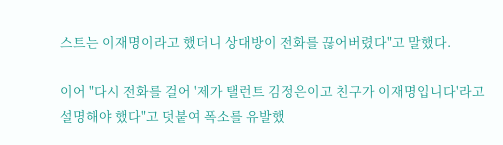스트는 이재명이라고 했더니 상대방이 전화를 끊어버렸다"고 말했다.

이어 "다시 전화를 걸어 '제가 탤런트 김정은이고 친구가 이재명입니다'라고 설명해야 했다"고 덧붙여 폭소를 유발했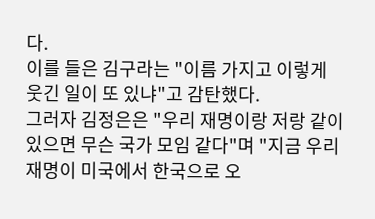다.
이를 들은 김구라는 "이름 가지고 이렇게 웃긴 일이 또 있냐"고 감탄했다.
그러자 김정은은 "우리 재명이랑 저랑 같이 있으면 무슨 국가 모임 같다"며 "지금 우리 재명이 미국에서 한국으로 오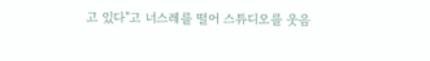고 있다"고 너스레를 떨어 스튜디오를 웃음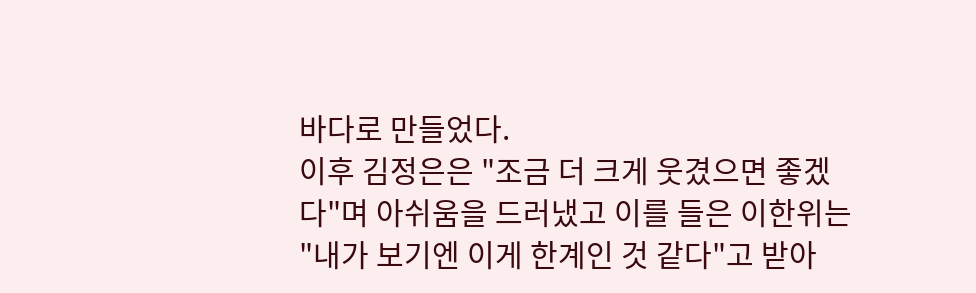바다로 만들었다.
이후 김정은은 "조금 더 크게 웃겼으면 좋겠다"며 아쉬움을 드러냈고 이를 들은 이한위는 "내가 보기엔 이게 한계인 것 같다"고 받아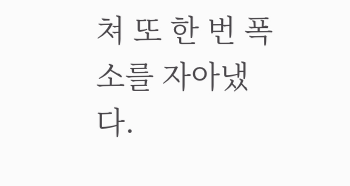쳐 또 한 번 폭소를 자아냈다.